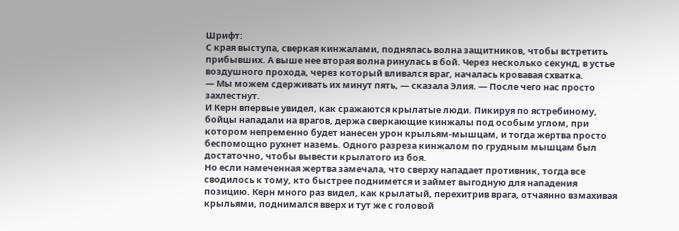Шрифт:
С края выступа, сверкая кинжалами, поднялась волна защитников, чтобы встретить прибывших. А выше нее вторая волна ринулась в бой. Через несколько секунд, в устье воздушного прохода, через который вливался враг, началась кровавая схватка.
— Мы можем сдерживать их минут пять, — сказала Элия. — После чего нас просто захлестнут.
И Керн впервые увидел, как сражаются крылатые люди. Пикируя по ястребиному, бойцы нападали на врагов, держа сверкающие кинжалы под особым углом, при котором непременно будет нанесен урон крыльям-мышцам, и тогда жертва просто беспомощно рухнет наземь. Одного разреза кинжалом по грудным мышцам был достаточно, чтобы вывести крылатого из боя.
Но если намеченная жертва замечала, что сверху нападает противник, тогда все сводилось к тому, кто быстрее поднимется и займет выгодную для нападения позицию. Керн много раз видел, как крылатый, перехитрив врага, отчаянно взмахивая крыльями, поднимался вверх и тут же с головой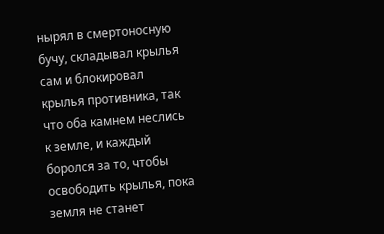нырял в смертоносную бучу, складывал крылья сам и блокировал крылья противника, так что оба камнем неслись к земле, и каждый боролся за то, чтобы освободить крылья, пока земля не станет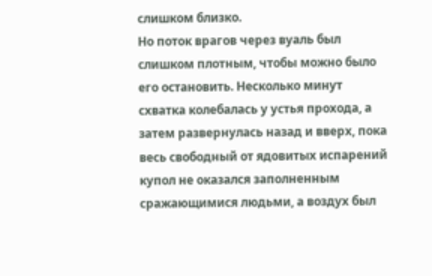слишком близко.
Но поток врагов через вуаль был слишком плотным, чтобы можно было его остановить. Несколько минут схватка колебалась у устья прохода, а затем развернулась назад и вверх, пока весь свободный от ядовитых испарений купол не оказался заполненным сражающимися людьми, а воздух был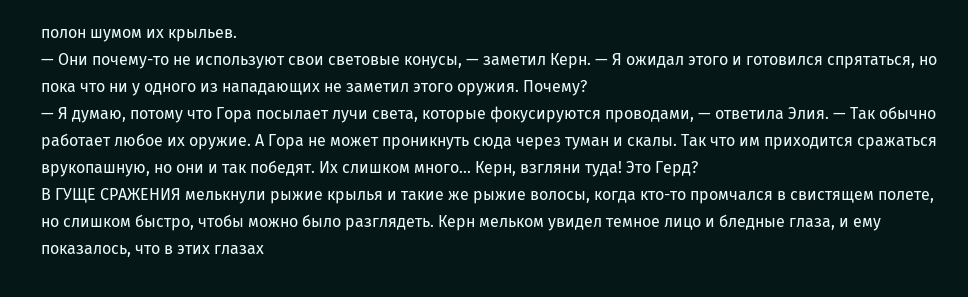полон шумом их крыльев.
— Они почему-то не используют свои световые конусы, — заметил Керн. — Я ожидал этого и готовился спрятаться, но пока что ни у одного из нападающих не заметил этого оружия. Почему?
— Я думаю, потому что Гора посылает лучи света, которые фокусируются проводами, — ответила Элия. — Так обычно работает любое их оружие. А Гора не может проникнуть сюда через туман и скалы. Так что им приходится сражаться врукопашную, но они и так победят. Их слишком много... Керн, взгляни туда! Это Герд?
В ГУЩЕ СРАЖЕНИЯ мелькнули рыжие крылья и такие же рыжие волосы, когда кто-то промчался в свистящем полете, но слишком быстро, чтобы можно было разглядеть. Керн мельком увидел темное лицо и бледные глаза, и ему показалось, что в этих глазах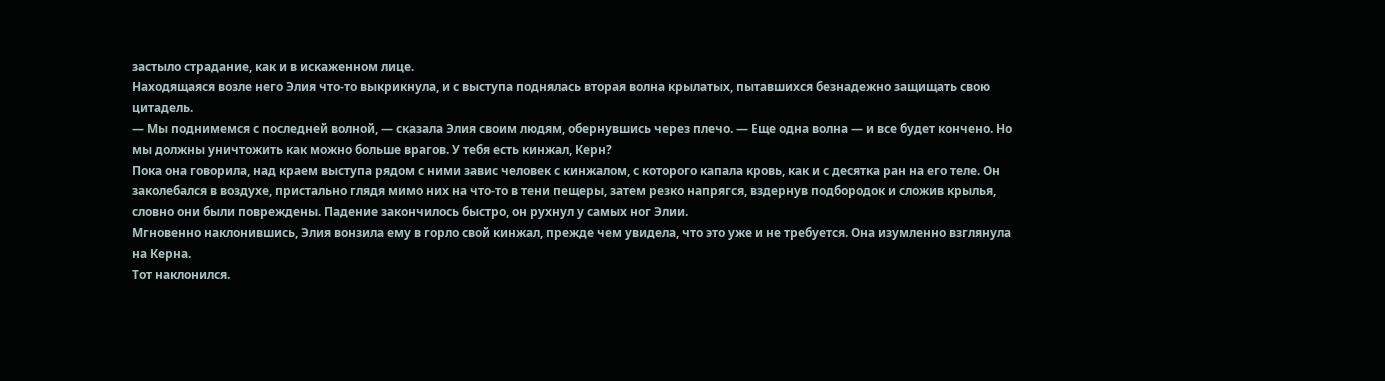застыло страдание, как и в искаженном лице.
Находящаяся возле него Элия что-то выкрикнула, и с выступа поднялась вторая волна крылатых, пытавшихся безнадежно защищать свою цитадель.
— Мы поднимемся с последней волной, — сказала Элия своим людям, обернувшись через плечо. — Еще одна волна — и все будет кончено. Но мы должны уничтожить как можно больше врагов. У тебя есть кинжал, Керн?
Пока она говорила, над краем выступа рядом с ними завис человек с кинжалом, с которого капала кровь, как и с десятка ран на его теле. Он заколебался в воздухе, пристально глядя мимо них на что-то в тени пещеры, затем резко напрягся, вздернув подбородок и сложив крылья, словно они были повреждены. Падение закончилось быстро, он рухнул у самых ног Элии.
Мгновенно наклонившись, Элия вонзила ему в горло свой кинжал, прежде чем увидела, что это уже и не требуется. Она изумленно взглянула на Керна.
Тот наклонился.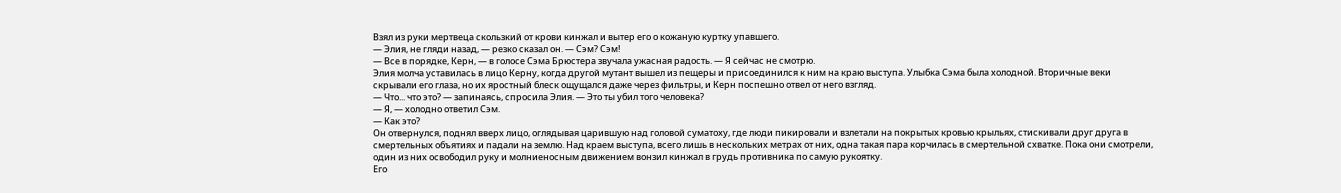Взял из руки мертвеца скользкий от крови кинжал и вытер его о кожаную куртку упавшего.
— Элия, не гляди назад, — резко сказал он. — Сэм? Сэм!
— Все в порядке, Керн, — в голосе Сэма Брюстера звучала ужасная радость. — Я сейчас не смотрю.
Элия молча уставилась в лицо Керну, когда другой мутант вышел из пещеры и присоединился к ним на краю выступа. Улыбка Сэма была холодной. Вторичные веки скрывали его глаза, но их яростный блеск ощущался даже через фильтры, и Керн поспешно отвел от него взгляд.
— Что... что это? — запинаясь, спросила Элия. — Это ты убил того человека?
— Я, — холодно ответил Сэм.
— Как это?
Он отвернулся, поднял вверх лицо, оглядывая царившую над головой суматоху, где люди пикировали и взлетали на покрытых кровью крыльях, стискивали друг друга в смертельных объятиях и падали на землю. Над краем выступа, всего лишь в нескольких метрах от них, одна такая пара корчилась в смертельной схватке. Пока они смотрели, один из них освободил руку и молниеносным движением вонзил кинжал в грудь противника по самую рукоятку.
Его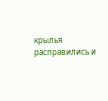крылья расправились и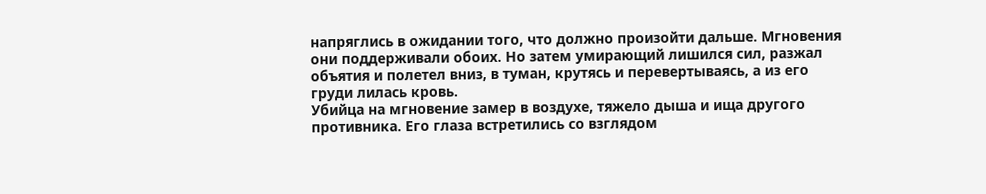напряглись в ожидании того, что должно произойти дальше. Мгновения они поддерживали обоих. Но затем умирающий лишился сил, разжал объятия и полетел вниз, в туман, крутясь и перевертываясь, а из его груди лилась кровь.
Убийца на мгновение замер в воздухе, тяжело дыша и ища другого противника. Его глаза встретились со взглядом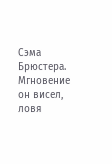Сэма Брюстера. Мгновение он висел, ловя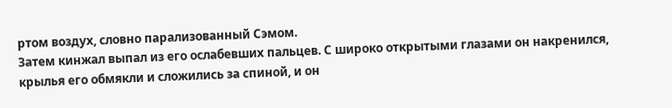ртом воздух, словно парализованный Сэмом.
Затем кинжал выпал из его ослабевших пальцев. С широко открытыми глазами он накренился, крылья его обмякли и сложились за спиной, и он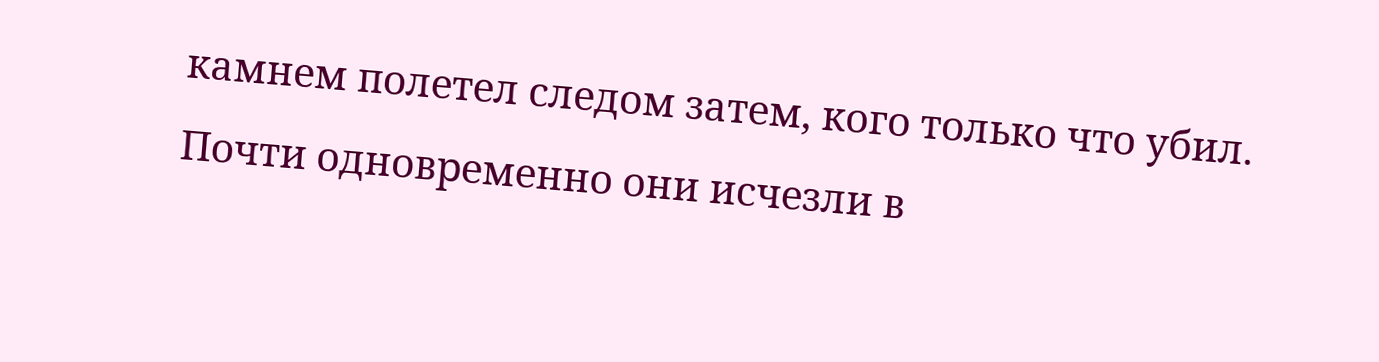камнем полетел следом затем, кого только что убил. Почти одновременно они исчезли в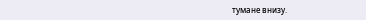тумане внизу.